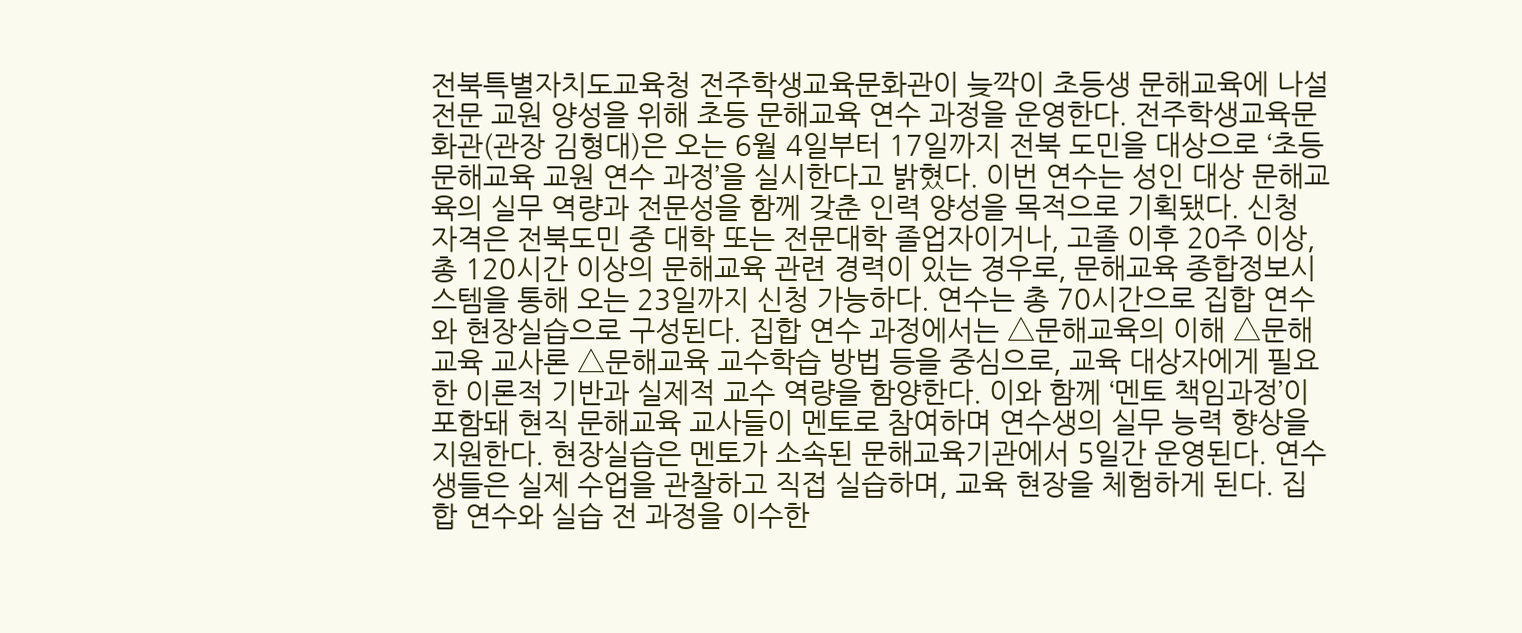전북특별자치도교육청 전주학생교육문화관이 늦깍이 초등생 문해교육에 나설 전문 교원 양성을 위해 초등 문해교육 연수 과정을 운영한다. 전주학생교육문화관(관장 김형대)은 오는 6월 4일부터 17일까지 전북 도민을 대상으로 ‘초등 문해교육 교원 연수 과정’을 실시한다고 밝혔다. 이번 연수는 성인 대상 문해교육의 실무 역량과 전문성을 함께 갖춘 인력 양성을 목적으로 기획됐다. 신청 자격은 전북도민 중 대학 또는 전문대학 졸업자이거나, 고졸 이후 20주 이상, 총 120시간 이상의 문해교육 관련 경력이 있는 경우로, 문해교육 종합정보시스템을 통해 오는 23일까지 신청 가능하다. 연수는 총 70시간으로 집합 연수와 현장실습으로 구성된다. 집합 연수 과정에서는 △문해교육의 이해 △문해교육 교사론 △문해교육 교수학습 방법 등을 중심으로, 교육 대상자에게 필요한 이론적 기반과 실제적 교수 역량을 함양한다. 이와 함께 ‘멘토 책임과정’이 포함돼 현직 문해교육 교사들이 멘토로 참여하며 연수생의 실무 능력 향상을 지원한다. 현장실습은 멘토가 소속된 문해교육기관에서 5일간 운영된다. 연수생들은 실제 수업을 관찰하고 직접 실습하며, 교육 현장을 체험하게 된다. 집합 연수와 실습 전 과정을 이수한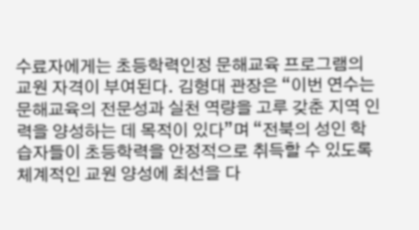수료자에게는 초등학력인정 문해교육 프로그램의 교원 자격이 부여된다. 김형대 관장은 “이번 연수는 문해교육의 전문성과 실천 역량을 고루 갖춘 지역 인력을 양성하는 데 목적이 있다”며 “전북의 성인 학습자들이 초등학력을 안정적으로 취득할 수 있도록 체계적인 교원 양성에 최선을 다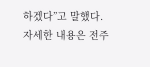하겠다”고 말했다. 자세한 내용은 전주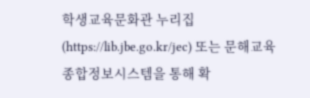학생교육문화관 누리집(https://lib.jbe.go.kr/jec) 또는 문해교육 종합정보시스템을 통해 확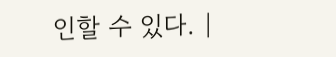인할 수 있다. |